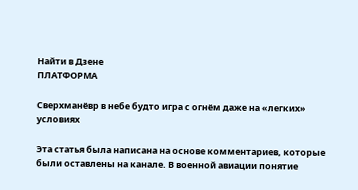Найти в Дзене
ПЛАТФОРМА

Сверхманёвр в небе будто игра с огнём даже на «легких» условиях

Эта статья была написана на основе комментариев, которые были оставлены на канале. В военной авиации понятие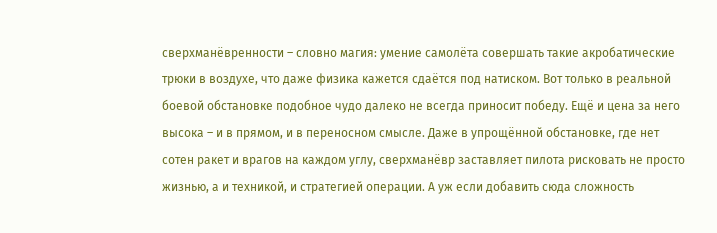сверхманёвренности – словно магия: умение самолёта совершать такие акробатические трюки в воздухе, что даже физика кажется сдаётся под натиском. Вот только в реальной боевой обстановке подобное чудо далеко не всегда приносит победу. Ещё и цена за него высока – и в прямом, и в переносном смысле. Даже в упрощённой обстановке, где нет сотен ракет и врагов на каждом углу, сверхманёвр заставляет пилота рисковать не просто жизнью, а и техникой, и стратегией операции. А уж если добавить сюда сложность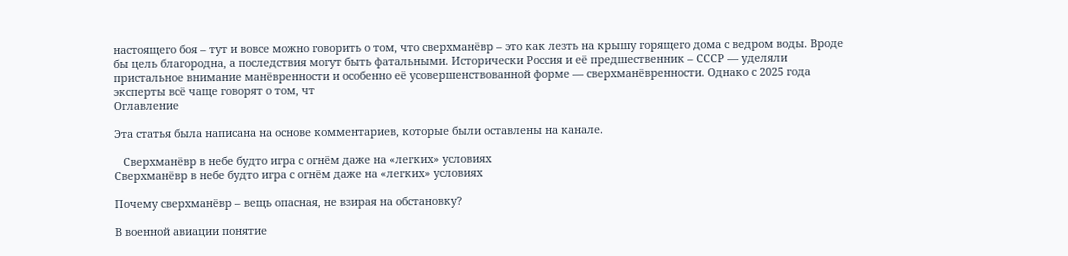настоящего боя – тут и вовсе можно говорить о том, что сверхманёвр – это как лезть на крышу горящего дома с ведром воды. Вроде бы цель благородна, а последствия могут быть фатальными. Исторически Россия и её предшественник – СССР — уделяли пристальное внимание манёвренности и особенно её усовершенствованной форме — сверхманёвренности. Однако с 2025 года эксперты всё чаще говорят о том, чт
Оглавление

Эта статья была написана на основе комментариев, которые были оставлены на канале.

   Сверхманёвр в небе будто игра с огнём даже на «легких» условиях
Сверхманёвр в небе будто игра с огнём даже на «легких» условиях

Почему сверхманёвр – вещь опасная, не взирая на обстановку?

В военной авиации понятие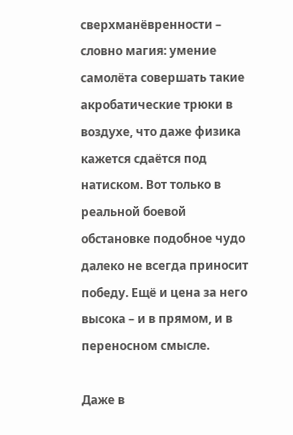сверхманёвренности – словно магия: умение самолёта совершать такие акробатические трюки в воздухе, что даже физика кажется сдаётся под натиском. Вот только в реальной боевой обстановке подобное чудо далеко не всегда приносит победу. Ещё и цена за него высока – и в прямом, и в переносном смысле.

Даже в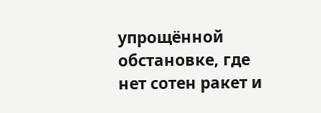упрощённой обстановке, где нет сотен ракет и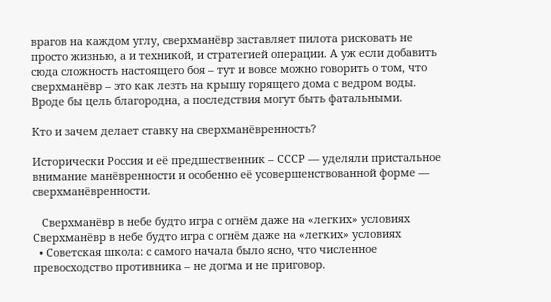врагов на каждом углу, сверхманёвр заставляет пилота рисковать не просто жизнью, а и техникой, и стратегией операции. А уж если добавить сюда сложность настоящего боя – тут и вовсе можно говорить о том, что сверхманёвр – это как лезть на крышу горящего дома с ведром воды. Вроде бы цель благородна, а последствия могут быть фатальными.

Кто и зачем делает ставку на сверхманёвренность?

Исторически Россия и её предшественник – СССР — уделяли пристальное внимание манёвренности и особенно её усовершенствованной форме — сверхманёвренности.

   Сверхманёвр в небе будто игра с огнём даже на «легких» условиях
Сверхманёвр в небе будто игра с огнём даже на «легких» условиях
  • Советская школа: с самого начала было ясно, что численное превосходство противника – не догма и не приговор.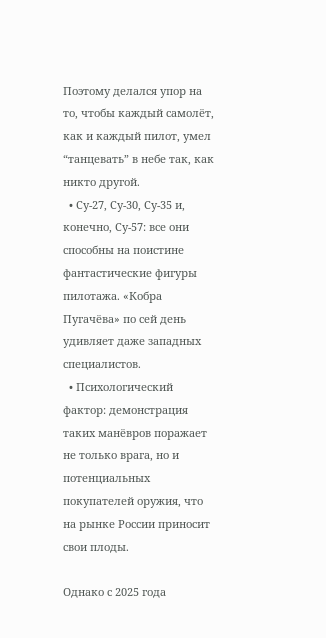Поэтому делался упор на то, чтобы каждый самолёт, как и каждый пилот, умел “танцевать” в небе так, как никто другой.
  • Су-27, Су-30, Су-35 и, конечно, Су-57: все они способны на поистине фантастические фигуры пилотажа. «Кобра Пугачёва» по сей день удивляет даже западных специалистов.
  • Психологический фактор: демонстрация таких манёвров поражает не только врага, но и потенциальных покупателей оружия, что на рынке России приносит свои плоды.

Однако с 2025 года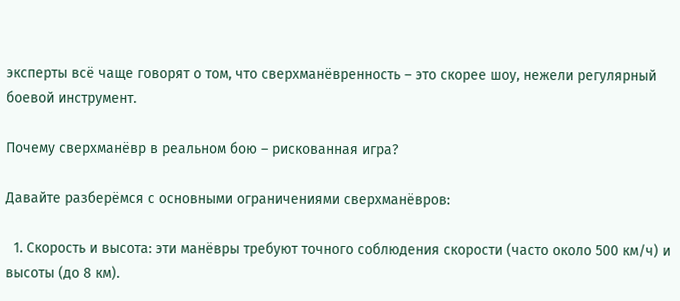эксперты всё чаще говорят о том, что сверхманёвренность – это скорее шоу, нежели регулярный боевой инструмент.

Почему сверхманёвр в реальном бою – рискованная игра?

Давайте разберёмся с основными ограничениями сверхманёвров:

  1. Скорость и высота: эти манёвры требуют точного соблюдения скорости (часто около 500 км/ч) и высоты (до 8 км).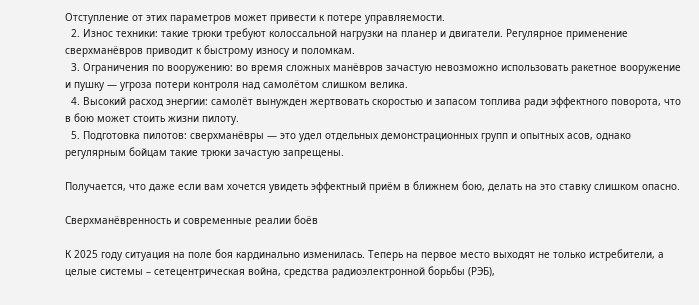Отступление от этих параметров может привести к потере управляемости.
  2. Износ техники: такие трюки требуют колоссальной нагрузки на планер и двигатели. Регулярное применение сверхманёвров приводит к быстрому износу и поломкам.
  3. Ограничения по вооружению: во время сложных манёвров зачастую невозможно использовать ракетное вооружение и пушку — угроза потери контроля над самолётом слишком велика.
  4. Высокий расход энергии: самолёт вынужден жертвовать скоростью и запасом топлива ради эффектного поворота, что в бою может стоить жизни пилоту.
  5. Подготовка пилотов: сверхманёвры — это удел отдельных демонстрационных групп и опытных асов, однако регулярным бойцам такие трюки зачастую запрещены.

Получается, что даже если вам хочется увидеть эффектный приём в ближнем бою, делать на это ставку слишком опасно.

Сверхманёвренность и современные реалии боёв

К 2025 году ситуация на поле боя кардинально изменилась. Теперь на первое место выходят не только истребители, а целые системы – сетецентрическая война, средства радиоэлектронной борьбы (РЭБ),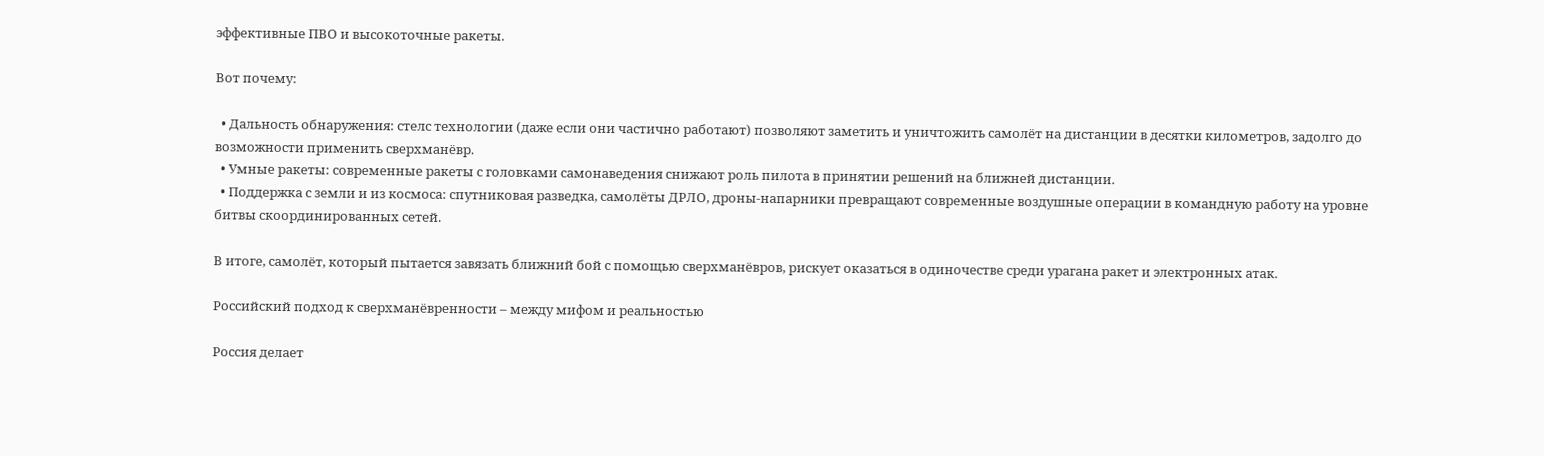эффективные ПВО и высокоточные ракеты.

Вот почему:

  • Дальность обнаружения: стелс технологии (даже если они частично работают) позволяют заметить и уничтожить самолёт на дистанции в десятки километров, задолго до возможности применить сверхманёвр.
  • Умные ракеты: современные ракеты с головками самонаведения снижают роль пилота в принятии решений на ближней дистанции.
  • Поддержка с земли и из космоса: спутниковая разведка, самолёты ДРЛО, дроны-напарники превращают современные воздушные операции в командную работу на уровне битвы скоординированных сетей.

В итоге, самолёт, который пытается завязать ближний бой с помощью сверхманёвров, рискует оказаться в одиночестве среди урагана ракет и электронных атак.

Российский подход к сверхманёвренности – между мифом и реальностью

Россия делает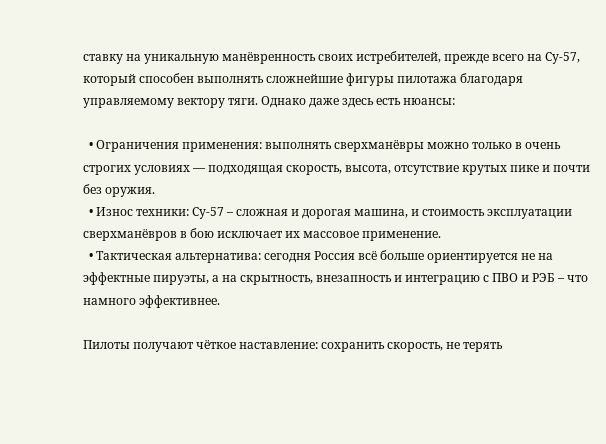ставку на уникальную манёвренность своих истребителей, прежде всего на Су-57, который способен выполнять сложнейшие фигуры пилотажа благодаря управляемому вектору тяги. Однако даже здесь есть нюансы:

  • Ограничения применения: выполнять сверхманёвры можно только в очень строгих условиях — подходящая скорость, высота, отсутствие крутых пике и почти без оружия.
  • Износ техники: Су-57 – сложная и дорогая машина, и стоимость эксплуатации сверхманёвров в бою исключает их массовое применение.
  • Тактическая альтернатива: сегодня Россия всё больше ориентируется не на эффектные пируэты, а на скрытность, внезапность и интеграцию с ПВО и РЭБ – что намного эффективнее.

Пилоты получают чёткое наставление: сохранить скорость, не терять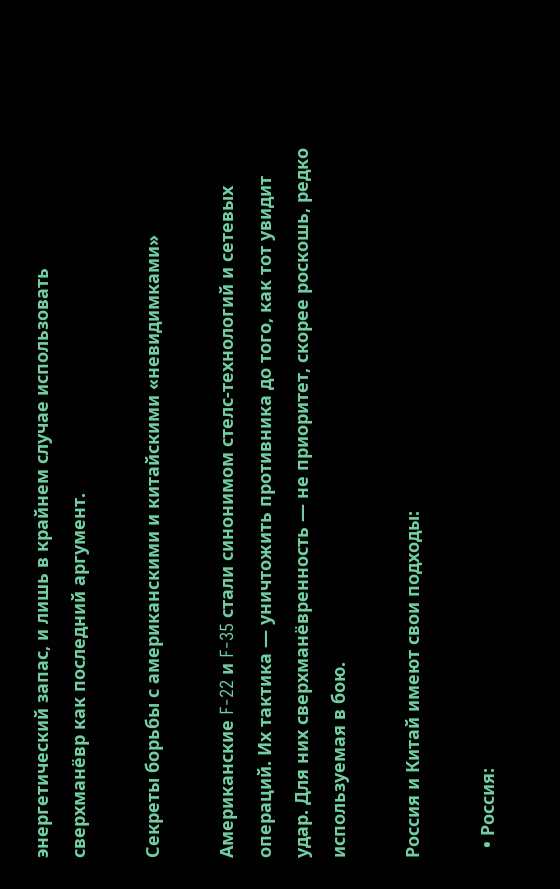энергетический запас, и лишь в крайнем случае использовать сверхманёвр как последний аргумент.

Секреты борьбы с американскими и китайскими «невидимками»

Американские F-22 и F-35 стали синонимом стелс-технологий и сетевых операций. Их тактика — уничтожить противника до того, как тот увидит удар. Для них сверхманёвренность — не приоритет, скорее роскошь, редко используемая в бою.

Россия и Китай имеют свои подходы:

  • Россия: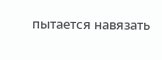пытается навязать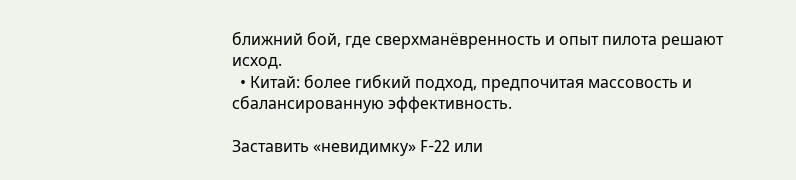ближний бой, где сверхманёвренность и опыт пилота решают исход.
  • Китай: более гибкий подход, предпочитая массовость и сбалансированную эффективность.

Заставить «невидимку» F-22 или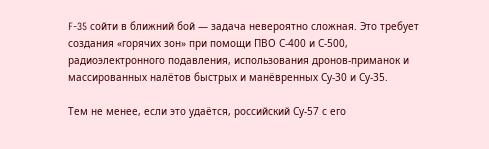F-35 сойти в ближний бой — задача невероятно сложная. Это требует создания «горячих зон» при помощи ПВО С-400 и С-500, радиоэлектронного подавления, использования дронов-приманок и массированных налётов быстрых и манёвренных Су-30 и Су-35.

Тем не менее, если это удаётся, российский Су-57 с его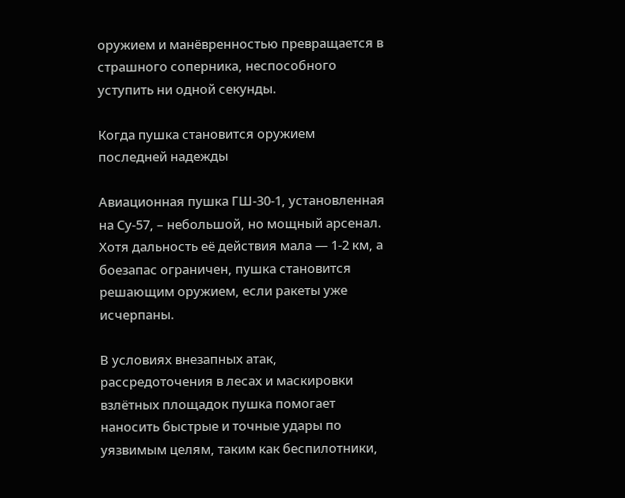оружием и манёвренностью превращается в страшного соперника, неспособного уступить ни одной секунды.

Когда пушка становится оружием последней надежды

Авиационная пушка ГШ-30-1, установленная на Су-57, – небольшой, но мощный арсенал. Хотя дальность её действия мала — 1-2 км, а боезапас ограничен, пушка становится решающим оружием, если ракеты уже исчерпаны.

В условиях внезапных атак, рассредоточения в лесах и маскировки взлётных площадок пушка помогает наносить быстрые и точные удары по уязвимым целям, таким как беспилотники,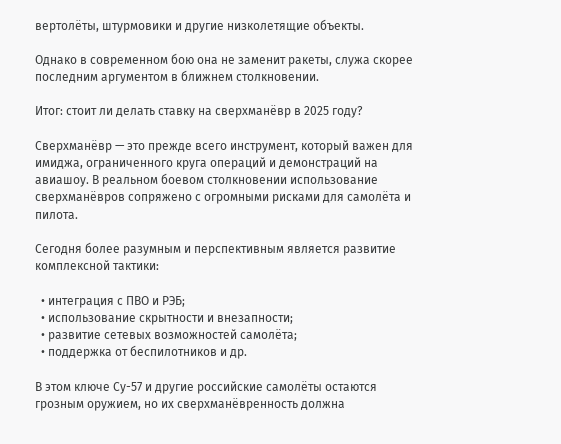вертолёты, штурмовики и другие низколетящие объекты.

Однако в современном бою она не заменит ракеты, служа скорее последним аргументом в ближнем столкновении.

Итог: стоит ли делать ставку на сверхманёвр в 2025 году?

Сверхманёвр — это прежде всего инструмент, который важен для имиджа, ограниченного круга операций и демонстраций на авиашоу. В реальном боевом столкновении использование сверхманёвров сопряжено с огромными рисками для самолёта и пилота.

Сегодня более разумным и перспективным является развитие комплексной тактики:

  • интеграция с ПВО и РЭБ;
  • использование скрытности и внезапности;
  • развитие сетевых возможностей самолёта;
  • поддержка от беспилотников и др.

В этом ключе Су-57 и другие российские самолёты остаются грозным оружием, но их сверхманёвренность должна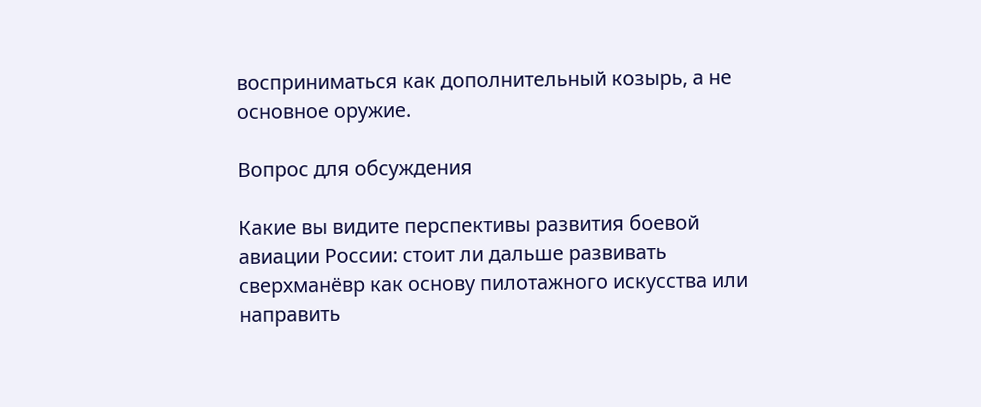восприниматься как дополнительный козырь, а не основное оружие.

Вопрос для обсуждения

Какие вы видите перспективы развития боевой авиации России: стоит ли дальше развивать сверхманёвр как основу пилотажного искусства или направить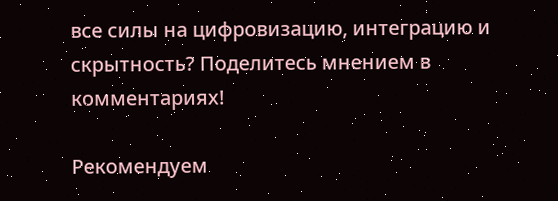все силы на цифровизацию, интеграцию и скрытность? Поделитесь мнением в комментариях!

Рекомендуем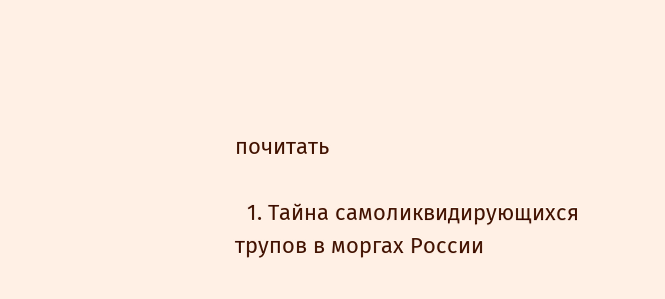почитать

  1. Тайна самоликвидирующихся трупов в моргах России